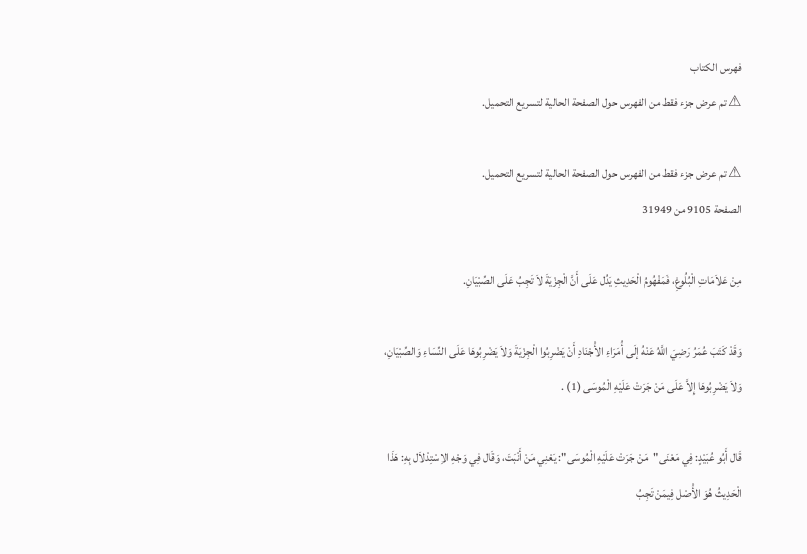فهرس الكتاب
⚠ تم عرض جزء فقط من الفهرس حول الصفحة الحالية لتسريع التحميل.

⚠ تم عرض جزء فقط من الفهرس حول الصفحة الحالية لتسريع التحميل.
الصفحة 9105 من 31949

مِنْ عَلاَمَاتِ الْبُلُوغِ، فَمَفْهُومُ الْحَدِيثِ يَدُل عَلَى أَنَّ الْجِزْيَةَ لاَ تَجِبُ عَلَى الصِّبْيَانِ.

وَقَدْ كَتَبَ عُمَرُ رَضِيَ اللَّهُ عَنْهُ إلَى أُمَرَاءِ الأَْجْنَادِ أَنْ يَضْرِبُوا الْجِزْيَةَ وَلاَ يَضْرِبُوهَا عَلَى النِّسَاءِ وَالصِّبْيَانِ، وَلاَ يَضْرِبُوهَا إِلاَّ عَلَى مَنْ جَرَتْ عَلَيْهِ الْمُوسَى (1) .

قَال أَبُو عُبَيْدٍ: فِي مَعْنَى"مَنْ جَرَتْ عَلَيْهِ الْمُوسَى": يَعْنِي مَنْ أَنْبَتَ، وَقَال فِي وَجْهِ الاِسْتِدْلاَل بِهِ: هَذَا الْحَدِيثُ هُوَ الأَْصْل فِيمَنْ تَجِبُ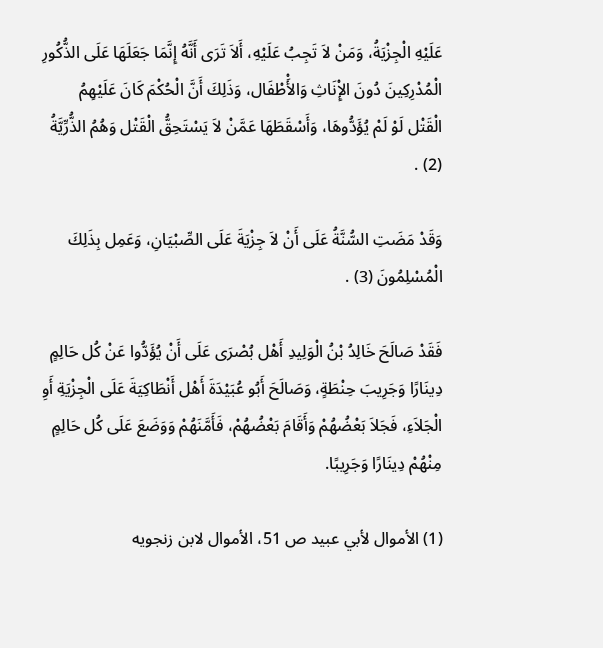عَلَيْهِ الْجِزْيَةُ، وَمَنْ لاَ تَجِبُ عَلَيْهِ، أَلاَ تَرَى أَنَّهُ إِنَّمَا جَعَلَهَا عَلَى الذُّكُورِ الْمُدْرِكِينَ دُونَ الإِْنَاثِ وَالأَْطْفَال، وَذَلِكَ أَنَّ الْحُكْمَ كَانَ عَلَيْهِمُ الْقَتْل لَوْ لَمْ يُؤَدُّوهَا، وَأَسْقَطَهَا عَمَّنْ لاَ يَسْتَحِقُّ الْقَتْل وَهُمُ الذُّرِّيَّةُ (2) .

وَقَدْ مَضَتِ السُّنَّةُ عَلَى أَنْ لاَ جِزْيَةَ عَلَى الصِّبْيَانِ، وَعَمِل بِذَلِكَ الْمُسْلِمُونَ (3) .

فَقَدْ صَالَحَ خَالِدُ بْنُ الْوَلِيدِ أَهْل بُصْرَى عَلَى أَنْ يُؤَدُّوا عَنْ كُل حَالِمٍ دِينَارًا وَجَرِيبَ حِنْطَةٍ، وَصَالَحَ أَبُو عُبَيْدَةَ أَهْل أَنْطَاكِيَةَ عَلَى الْجِزْيَةِ أَوِ الْجَلاَءِ، فَجَلاَ بَعْضُهُمْ وَأَقَامَ بَعْضُهُمْ، فَأَمَّنَهُمْ وَوَضَعَ عَلَى كُل حَالِمٍ مِنْهُمْ دِينَارًا وَجَرِيبًا.

(1) الأموال لأبي عبيد ص 51، الأموال لابن زنجويه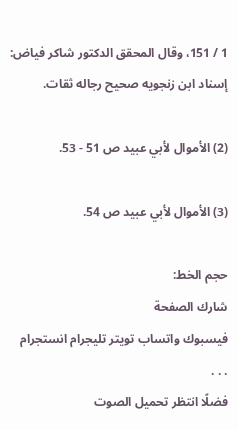1 / 151، وقال المحقق الدكتور شاكر فياض: إسناد ابن زنجويه صحيح رجاله ثقات.

(2) الأموال لأبي عبيد ص 51 - 53.

(3) الأموال لأبي عبيد ص 54.

حجم الخط:
شارك الصفحة
فيسبوك واتساب تويتر تليجرام انستجرام
. . .
فضلًا انتظر تحميل الصوت